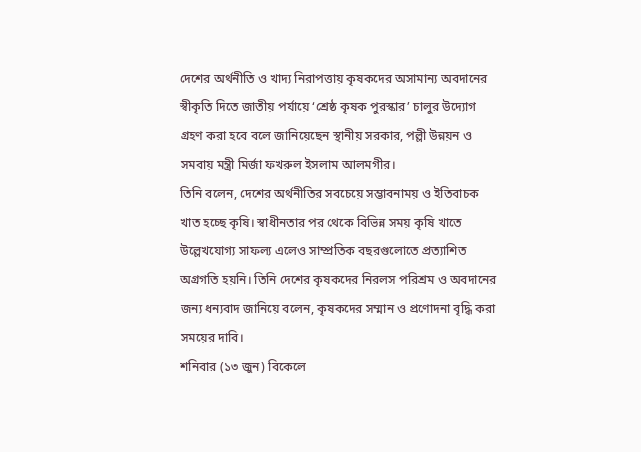দেশের অর্থনীতি ও খাদ্য নিরাপত্তায় কৃষকদের অসামান্য অবদানের স্বীকৃতি দিতে জাতীয় পর্যায়ে ‘শ্রেষ্ঠ কৃষক পুরস্কার’ চালুর উদ্যোগ গ্রহণ করা হবে বলে জানিয়েছেন স্থানীয় সরকার, পল্লী উন্নয়ন ও সমবায় মন্ত্রী মির্জা ফখরুল ইসলাম আলমগীর।
তিনি বলেন, দেশের অর্থনীতির সবচেয়ে সম্ভাবনাময় ও ইতিবাচক খাত হচ্ছে কৃষি। স্বাধীনতার পর থেকে বিভিন্ন সময় কৃষি খাতে উল্লেখযোগ্য সাফল্য এলেও সাম্প্রতিক বছরগুলোতে প্রত্যাশিত অগ্রগতি হয়নি। তিনি দেশের কৃষকদের নিরলস পরিশ্রম ও অবদানের জন্য ধন্যবাদ জানিয়ে বলেন, কৃষকদের সম্মান ও প্রণোদনা বৃদ্ধি করা সময়ের দাবি।
শনিবার (১৩ জুন) বিকেলে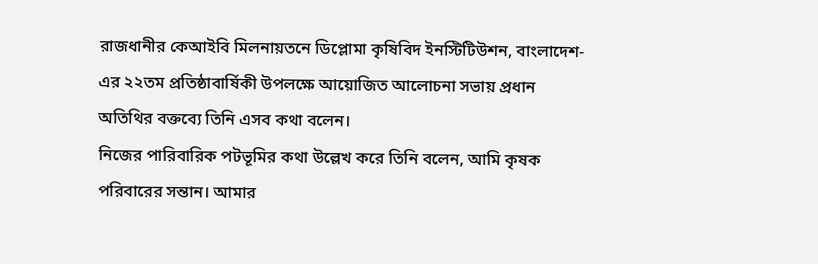রাজধানীর কেআইবি মিলনায়তনে ডিপ্লোমা কৃষিবিদ ইনস্টিটিউশন, বাংলাদেশ-এর ২২তম প্রতিষ্ঠাবার্ষিকী উপলক্ষে আয়োজিত আলোচনা সভায় প্রধান অতিথির বক্তব্যে তিনি এসব কথা বলেন।
নিজের পারিবারিক পটভূমির কথা উল্লেখ করে তিনি বলেন, আমি কৃষক পরিবারের সন্তান। আমার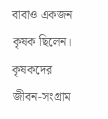বাবাও একজন কৃষক ছিলেন। কৃষকদের জীবন-সংগ্রাম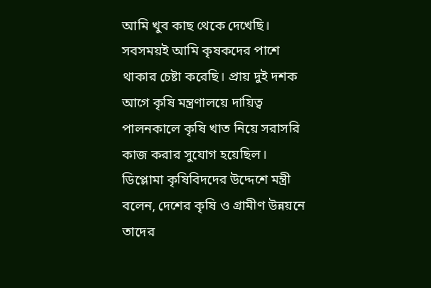আমি খুব কাছ থেকে দেখেছি। সবসময়ই আমি কৃষকদের পাশে থাকার চেষ্টা করেছি। প্রায় দুই দশক আগে কৃষি মন্ত্রণালয়ে দায়িত্ব পালনকালে কৃষি খাত নিয়ে সরাসরি কাজ করার সুযোগ হয়েছিল।
ডিপ্লোমা কৃষিবিদদের উদ্দেশে মন্ত্রী বলেন, দেশের কৃষি ও গ্রামীণ উন্নয়নে তাদের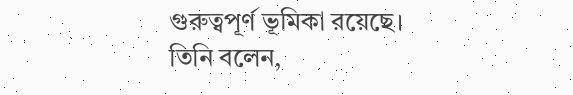গুরুত্বপূর্ণ ভূমিকা রয়েছে।
তিনি বলেন,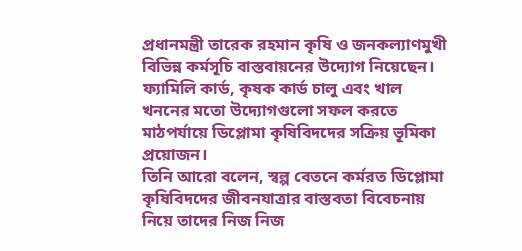প্রধানমন্ত্রী তারেক রহমান কৃষি ও জনকল্যাণমুখী বিভিন্ন কর্মসূচি বাস্তবায়নের উদ্যোগ নিয়েছেন।
ফ্যামিলি কার্ড, কৃষক কার্ড চালু এবং খাল খননের মতো উদ্যোগগুলো সফল করতে মাঠপর্যায়ে ডিপ্লোমা কৃষিবিদদের সক্রিয় ভূমিকা প্রয়োজন।
তিনি আরো বলেন, স্বল্প বেতনে কর্মরত ডিপ্লোমা কৃষিবিদদের জীবনযাত্রার বাস্তবতা বিবেচনায় নিয়ে তাদের নিজ নিজ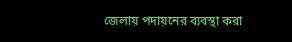জেলায় পদায়নের ব্যবস্থা করা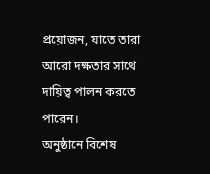প্রয়োজন, যাতে তারা আরো দক্ষতার সাথে দায়িত্ব পালন করতে পারেন।
অনুষ্ঠানে বিশেষ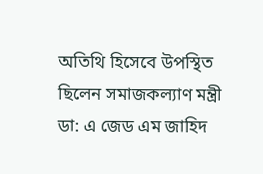অতিথি হিসেবে উপস্থিত ছিলেন সমাজকল্যাণ মন্ত্রী ডা: এ জেড এম জাহিদ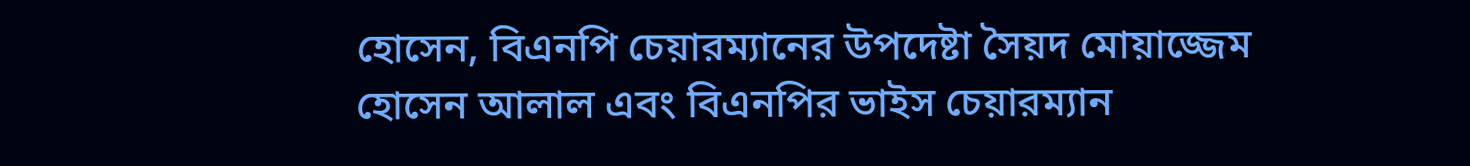হোসেন, বিএনপি চেয়ারম্যানের উপদেষ্টা সৈয়দ মোয়াজ্জেম হোসেন আলাল এবং বিএনপির ভাইস চেয়ারম্যান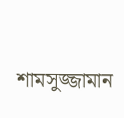শামসুজ্জামান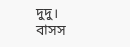দুদু। বাসস